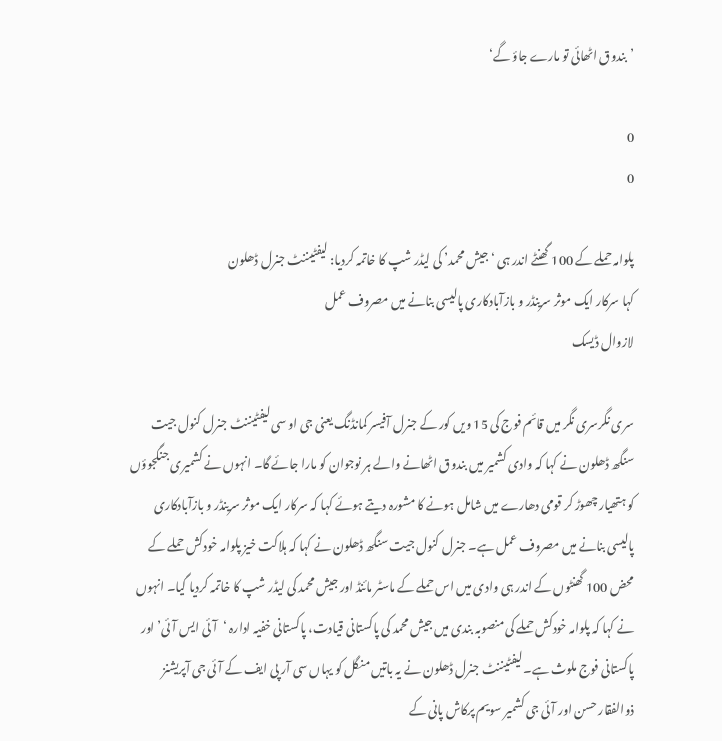’بندوق اٹھائی تو مارے جاؤ گے‘

0
0

پلوامہ حملے کے 100 گھنٹے اندر ہی ‘جیش محمد’ کی لیڈر شپ کا خاتمہ کردیا: لیفٹیننٹ جنرل ڈھلون
کہا سرکار ایک موثر سرینڈر و بازآبادکاری پالیسی بنانے میں مصروف عمل
لازوال ڈیسک

سری نگرسری نگر میں قائم فوج کی 15 ویں کور کے جنرل آفیسر کمانڈنگ یعنی جی او سی لیفٹیننٹ جنرل کنول جیت سنگھ ڈھلون نے کہا کہ وادی کشمیر میں بندوق اٹھانے والے ہر نوجوان کو مارا جائے گا۔ انہوں نے کشمیری جنگجوؤں کو ہتھیار چھوڑ کر قومی دھارے میں شامل ہونے کا مشورہ دیتے ہوئے کہا کہ سرکار ایک موثر سرینڈر و بازآبادکاری پالیسی بنانے میں مصروف عمل ہے۔ جنرل کنول جیت سنگھ ڈھلون نے کہا کہ ہلاکت خیز پلوامہ خودکش حملے کے محض 100 گھنٹوں کے اندر ہی وادی میں اس حملے کے ماسٹر مائنڈ اور جیش محمد کی لیڈر شپ کا خاتمہ کردیا گیا۔ انہوں نے کہا کہ پلوامہ خودکش حملے کی منصوبہ بندی میں جیش محمد کی پاکستانی قیادت، پاکستانی خفیہ ادارہ ‘آئی ایس آئی’ اور پاکستانی فوج ملوث ہے۔ لیفٹیننٹ جنرل ڈھلون نے یہ باتیں منگل کو یہاں سی آر پی ایف کے آئی جی آپریشنز ذوالفقار حسن اور آئی جی کشمیر سویم پرکاش پانی کے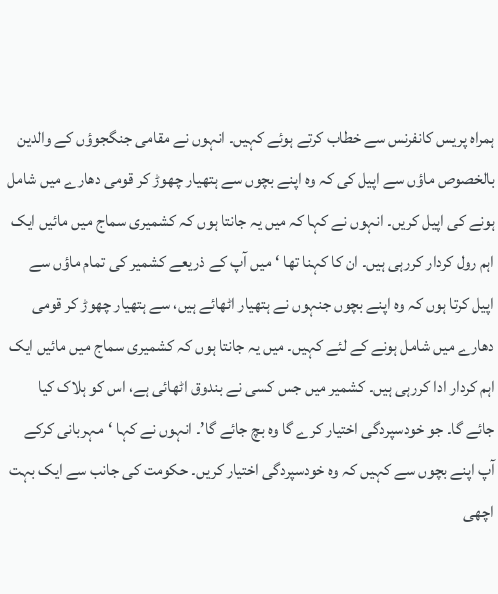ہمراہ پریس کانفرنس سے خطاب کرتے ہوئے کہیں۔ انہوں نے مقامی جنگجوؤں کے والدین بالخصوص ماؤں سے اپیل کی کہ وہ اپنے بچوں سے ہتھیار چھوڑ کر قومی دھارے میں شامل ہونے کی اپیل کریں۔ انہوں نے کہا کہ میں یہ جانتا ہوں کہ کشمیری سماج میں مائیں ایک اہم رول کردار کررہی ہیں۔ ان کا کہنا تھا ‘میں آپ کے ذریعے کشمیر کی تمام ماؤں سے اپیل کرتا ہوں کہ وہ اپنے بچوں جنہوں نے ہتھیار اٹھائے ہیں، سے ہتھیار چھوڑ کر قومی دھارے میں شامل ہونے کے لئے کہیں۔ میں یہ جانتا ہوں کہ کشمیری سماج میں مائیں ایک اہم کردار ادا کررہی ہیں۔ کشمیر میں جس کسی نے بندوق اٹھائی ہے، اس کو ہلاک کیا جائے گا۔ جو خودسپردگی اختیار کرے گا وہ بچ جائے گا’۔ انہوں نے کہا ‘مہربانی کرکے آپ اپنے بچوں سے کہیں کہ وہ خودسپردگی اختیار کریں۔ حکومت کی جانب سے ایک بہت اچھی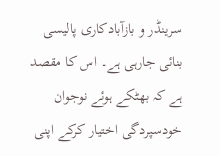سرینڈر و بازآبادکاری پالیسی بنائی جارہی ہے۔ اس کا مقصد ہے کہ بھٹکے ہوئے نوجوان خودسپردگی اختیار کرکے اپنی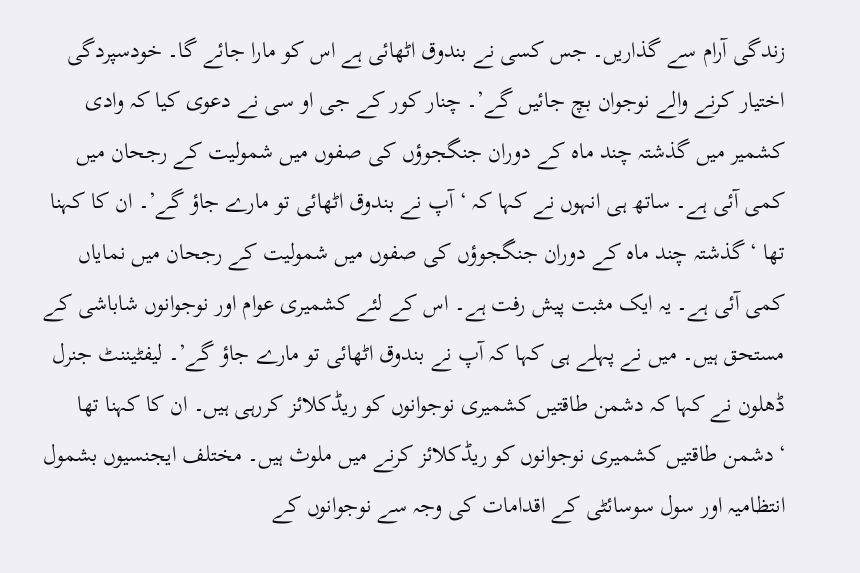زندگی آرام سے گذاریں۔ جس کسی نے بندوق اٹھائی ہے اس کو مارا جائے گا۔ خودسپردگی اختیار کرنے والے نوجوان بچ جائیں گے’۔ چنار کور کے جی او سی نے دعوی کیا کہ وادی کشمیر میں گذشتہ چند ماہ کے دوران جنگجوؤں کی صفوں میں شمولیت کے رجحان میں کمی آئی ہے۔ ساتھ ہی انہوں نے کہا کہ ‘آپ نے بندوق اٹھائی تو مارے جاؤ گے’۔ ان کا کہنا تھا ‘گذشتہ چند ماہ کے دوران جنگجوؤں کی صفوں میں شمولیت کے رجحان میں نمایاں کمی آئی ہے۔ یہ ایک مثبت پیش رفت ہے۔ اس کے لئے کشمیری عوام اور نوجوانوں شاباشی کے مستحق ہیں۔ میں نے پہلے ہی کہا کہ آپ نے بندوق اٹھائی تو مارے جاؤ گے’۔ لیفٹیننٹ جنرل ڈھلون نے کہا کہ دشمن طاقتیں کشمیری نوجوانوں کو ریڈکلائز کررہی ہیں۔ ان کا کہنا تھا ‘دشمن طاقتیں کشمیری نوجوانوں کو ریڈکلائز کرنے میں ملوث ہیں۔ مختلف ایجنسیوں بشمول انتظامیہ اور سول سوسائٹی کے اقدامات کی وجہ سے نوجوانوں کے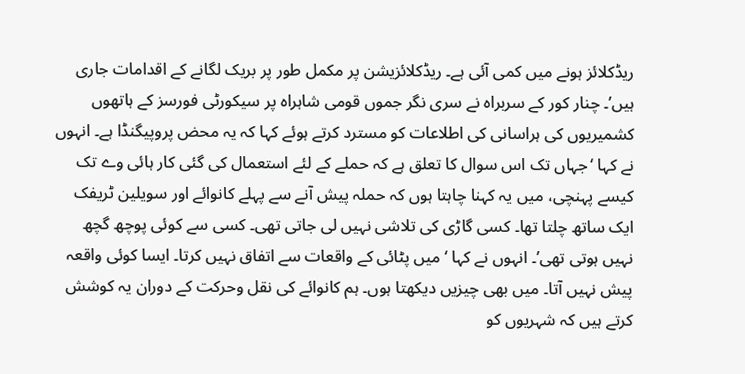ریڈکلائز ہونے میں کمی آئی ہے۔ ریڈکلائزیشن پر مکمل طور پر بریک لگانے کے اقدامات جاری ہیں’۔ چنار کور کے سربراہ نے سری نگر جموں قومی شاہراہ پر سیکورٹی فورسز کے ہاتھوں کشمیریوں کی ہراسانی کی اطلاعات کو مسترد کرتے ہوئے کہا کہ یہ محض پروپیگنڈا ہے۔ انہوں نے کہا ‘جہاں تک اس سوال کا تعلق ہے کہ حملے کے لئے استعمال کی گئی کار ہائی وے تک کیسے پہنچی، میں یہ کہنا چاہتا ہوں کہ حملہ پیش آنے سے پہلے کانوائے اور سویلین ٹریفک ایک ساتھ چلتا تھا۔ کسی گاڑی کی تلاشی نہیں لی جاتی تھی۔ کسی سے کوئی پوچھ گچھ نہیں ہوتی تھی’۔ انہوں نے کہا ‘میں پٹائی کے واقعات سے اتفاق نہیں کرتا۔ ایسا کوئی واقعہ پیش نہیں آتا۔ میں بھی چیزیں دیکھتا ہوں۔ ہم کانوائے کی نقل وحرکت کے دوران یہ کوشش کرتے ہیں کہ شہریوں کو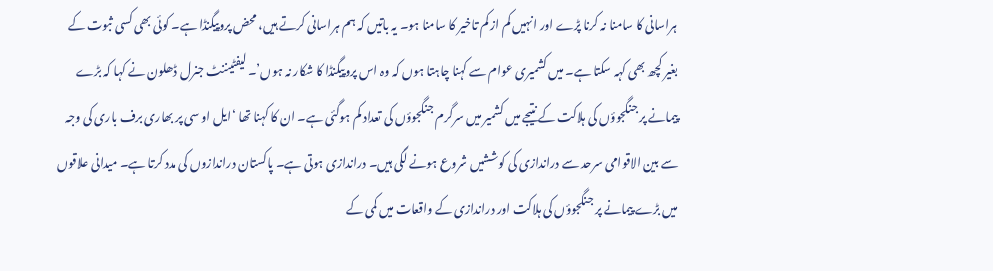ہراسانی کا سامنا نہ کرنا پڑے اور انہیں کم از کم تاخیر کا سامنا ہو۔ یہ باتیں کہ ہم ہراسانی کرتے ہیں، محض پروپیگنڈا ہے۔ کوئی بھی کسی ثبوت کے بغیر کچھ بھی کہہ سکتا ہے۔ میں کشمیری عوام سے کہنا چاہتا ہوں کہ وہ اس پروپیگنڈا کا شکار نہ ہوں’۔ لیفٹیننٹ جنرل ڈھلون نے کہا کہ بڑے پیمانے پر جنگجوؤں کی ہلاکت کے نتیجے میں کشمیر میں سرگرم جنگجوؤں کی تعداد کم ہوگئی ہے۔ ان کا کہنا تھا ‘ایل او سی پر بھاری برف باری کی وجہ سے بین الاقوامی سرحد سے دراندازی کی کوششیں شروع ہونے لگی ہیں۔ دراندازی ہوتی ہے۔ پاکستان دراندازوں کی مدد کرتا ہے۔ میدانی علاقوں میں بڑے پیمانے پر جنگجوؤں کی ہلاکت اور دراندازی کے واقعات میں کمی کے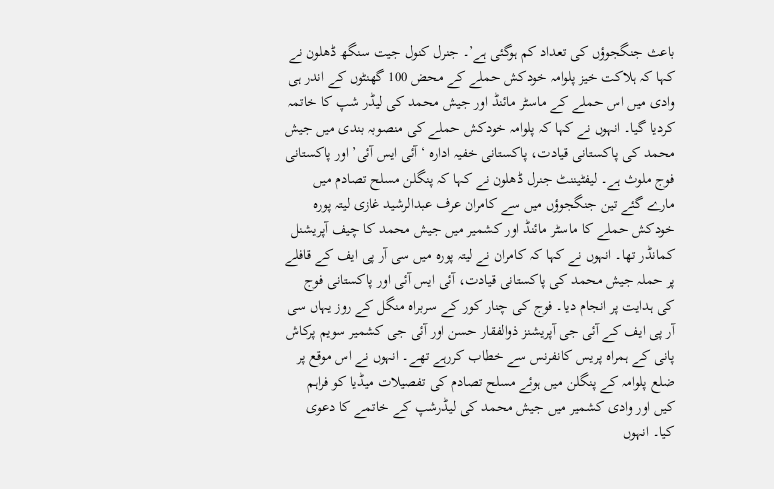باعث جنگجوؤں کی تعداد کم ہوگئی ہے’۔ جنرل کنول جیت سنگھ ڈھلون نے کہا کہ ہلاکت خیز پلوامہ خودکش حملے کے محض 100 گھنٹوں کے اندر ہی وادی میں اس حملے کے ماسٹر مائنڈ اور جیش محمد کی لیڈر شپ کا خاتمہ کردیا گیا۔ انہوں نے کہا کہ پلوامہ خودکش حملے کی منصوبہ بندی میں جیش محمد کی پاکستانی قیادت، پاکستانی خفیہ ادارہ ‘آئی ایس آئی’ اور پاکستانی فوج ملوث ہے۔ لیفٹیننٹ جنرل ڈھلون نے کہا کہ پنگلن مسلح تصادم میں مارے گئے تین جنگجوؤں میں سے کامران عرف عبدالرشید غازی لیتہ پورہ خودکش حملے کا ماسٹر مائنڈ اور کشمیر میں جیش محمد کا چیف آپریشنل کمانڈر تھا۔ انہوں نے کہا کہ کامران نے لیتہ پورہ میں سی آر پی ایف کے قافلے پر حملہ جیش محمد کی پاکستانی قیادت، آئی ایس آئی اور پاکستانی فوج کی ہدایت پر انجام دیا۔ فوج کی چنار کور کے سربراہ منگل کے روز یہاں سی آر پی ایف کے آئی جی آپریشنز ذوالفقار حسن اور آئی جی کشمیر سویم پرکاش پانی کے ہمراہ پریس کانفرنس سے خطاب کررہے تھے۔ انہوں نے اس موقع پر ضلع پلوامہ کے پنگلن میں ہوئے مسلح تصادم کی تفصیلات میڈیا کو فراہم کیں اور وادی کشمیر میں جیش محمد کی لیڈرشپ کے خاتمے کا دعوی کیا۔ انہوں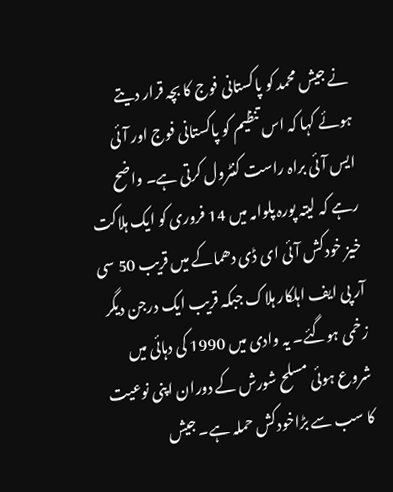نے جیش محمد کو پاکستانی فوج کا بچہ قرار دیتے ہوئے کہا کہ اس تنظیم کو پاکستانی فوج اور آئی ایس آئی براہ راست کنٹرول کرتی ہے۔ واضح رہے کہ لیتہ پورہ پلوامہ میں 14 فروری کو ایک ہلاکت خیز خودکش آئی ای ڈی دھماکے میں قریب 50 سی آر پی ایف اہلکار ہلاک جبکہ قریب ایک درجن دیگر زخمی ہوگئے۔ یہ وادی میں 1990 کی دہائی میں شروع ہوئی مسلح شورش کے دوران اپنی نوعیت کا سب سے بڑاخودکش حملہ ہے۔ جیش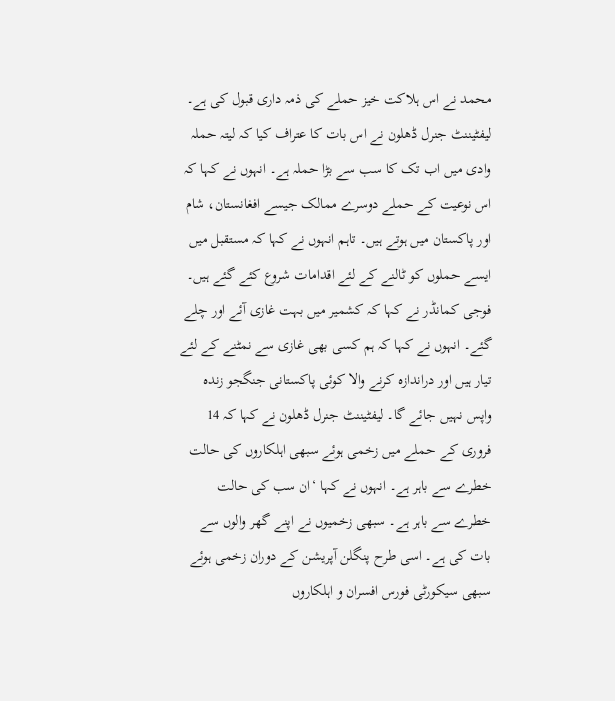محمد نے اس ہلاکت خیز حملے کی ذمہ داری قبول کی ہے۔ لیفٹیننٹ جنرل ڈھلون نے اس بات کا عتراف کیا کہ لیتہ حملہ وادی میں اب تک کا سب سے بڑا حملہ ہے۔ انہوں نے کہا کہ اس نوعیت کے حملے دوسرے ممالک جیسے افغانستان، شام اور پاکستان میں ہوتے ہیں۔ تاہم انہوں نے کہا کہ مستقبل میں ایسے حملوں کو ٹالنے کے لئے اقدامات شروع کئے گئے ہیں۔ فوجی کمانڈر نے کہا کہ کشمیر میں بہت غازی آئے اور چلے گئے۔ انہوں نے کہا کہ ہم کسی بھی غازی سے نمٹنے کے لئے تیار ہیں اور دراندازہ کرنے والا کوئی پاکستانی جنگجو زندہ واپس نہیں جائے گا۔ لیفٹیننٹ جنرل ڈھلون نے کہا کہ 14 فروری کے حملے میں زخمی ہوئے سبھی اہلکاروں کی حالت خطرے سے باہر ہے۔ انہوں نے کہا ‘ان سب کی حالت خطرے سے باہر ہے۔ سبھی زخمیوں نے اپنے گھر والوں سے بات کی ہے۔ اسی طرح پنگلن آپریشن کے دوران زخمی ہوئے سبھی سیکورٹی فورس افسران و اہلکاروں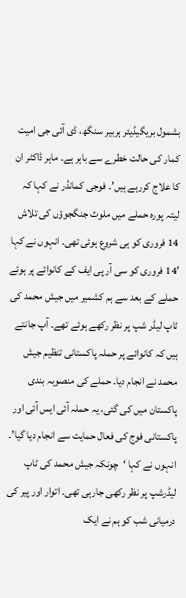بشمول بریگیڈیئر ہربیر سنگھ، ڈی آئی جی امیت کمار کی حالت خطرے سے باہر ہے۔ ماہر ڈاکٹر ان کا علاج کررہے ہیں’۔ فوجی کمانڈر نے کہا کہ لیتہ پورہ حملے میں ملوث جنگجوؤں کی تلاش 14 فروری کو ہی شروع ہوئی تھی۔ انہوں نے کہا ’14 فروری کو سی آر پی ایف کے کانوائے پر ہوئے حملے کے بعد سے ہم کشمیر میں جیش محمد کی ٹاپ لیڈر شپ پر نظر رکھے ہوئے تھے۔ آپ جانتے ہیں کہ کانوائے پر حملہ پاکستانی تنظیم جیش محمد نے انجام دیا۔ حملے کی منصوبہ بندی پاکستان میں کی گئی، یہ حملہ آئی ایس آئی اور پاکستانی فوج کی فعال حمایت سے انجام دیا گیا’۔ انہوں نے کہا ‘چونکہ جیش محمد کی ٹاپ لیڈرشپ پر نظر رکھی جارہی تھی۔ اتوار اور پیر کی درمیانی شب کو ہم نے ایک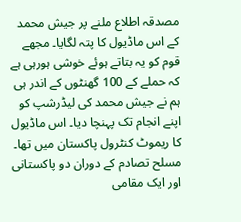مصدقہ اطلاع ملنے پر جیش محمد کے اس ماڈیول کا پتہ لگایا۔ مجھے قوم کو یہ بتاتے ہوئے خوشی ہورہی ہے کہ حملے کے 100 گھنٹوں کے اندر ہی ہم نے جیش محمد کی لیڈرشپ کو اپنے انجام تک پہنچا دیا۔ اس ماڈیول کا ریموٹ کنٹرول پاکستان میں تھا۔ مسلح تصادم کے دوران دو پاکستانی اور ایک مقامی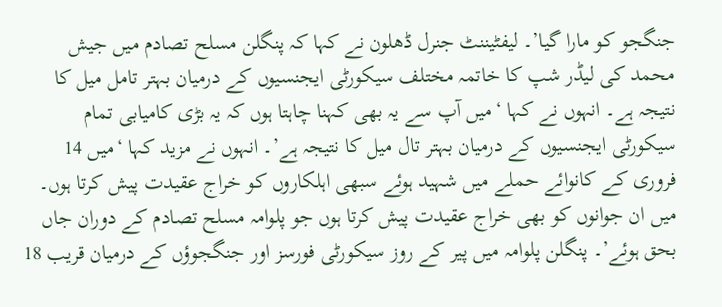جنگجو کو مارا گیا’۔ لیفٹیننٹ جنرل ڈھلون نے کہا کہ پنگلن مسلح تصادم میں جیش محمد کی لیڈر شپ کا خاتمہ مختلف سیکورٹی ایجنسیوں کے درمیان بہتر تامل میل کا نتیجہ ہے۔ انہوں نے کہا ‘میں آپ سے یہ بھی کہنا چاہتا ہوں کہ یہ بڑی کامیابی تمام سیکورٹی ایجنسیوں کے درمیان بہتر تال میل کا نتیجہ ہے’۔ انہوں نے مزید کہا ‘میں 14 فروری کے کانوائے حملے میں شہید ہوئے سبھی اہلکاروں کو خراج عقیدت پیش کرتا ہوں۔ میں ان جوانوں کو بھی خراج عقیدت پیش کرتا ہوں جو پلوامہ مسلح تصادم کے دوران جاں بحق ہوئے’۔ پنگلن پلوامہ میں پیر کے روز سیکورٹی فورسز اور جنگجوؤں کے درمیان قریب 18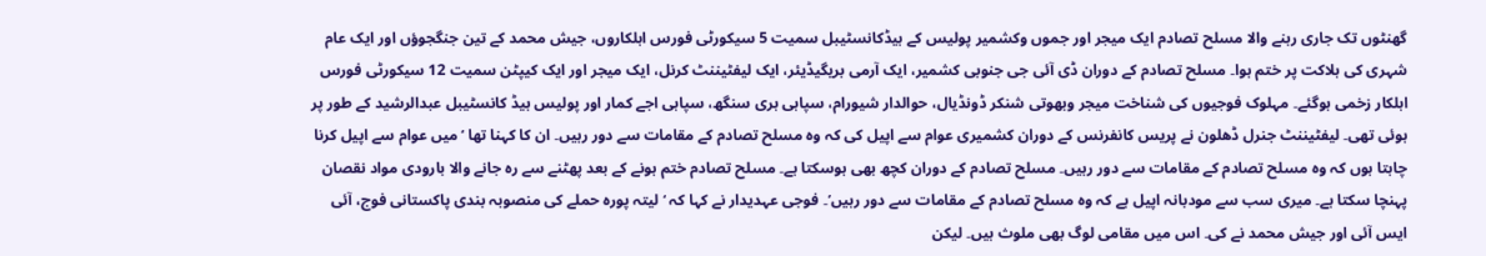گھنٹوں تک جاری رہنے والا مسلح تصادم ایک میجر اور جموں وکشمیر پولیس کے ہیڈکانسٹیبل سمیت 5 سیکورٹی فورس اہلکاروں، جیش محمد کے تین جنگجوؤں اور ایک عام شہری کی ہلاکت پر ختم ہوا۔ مسلح تصادم کے دوران ڈی آئی جی جنوبی کشمیر، ایک آرمی بریگیڈیئر، ایک لیفٹیننٹ کرنل، ایک میجر اور ایک کیپٹن سمیت 12 سیکورٹی فورس اہلکار زخمی ہوگئے۔ مہلوک فوجیوں کی شناخت میجر وبھوتی شنکر ڈونڈیال، حوالدار شیورام، سپاہی ہری سنگھ، سپاہی اجے کمار اور پولیس ہیڈ کانسٹیبل عبدالرشید کے طور پر ہوئی تھی۔ لیفٹیننٹ جنرل ڈھلون نے پریس کانفرنس کے دوران کشمیری عوام سے اپیل کی کہ وہ مسلح تصادم کے مقامات سے دور رہیں۔ ان کا کہنا تھا ‘میں عوام سے اپیل کرنا چاہتا ہوں کہ وہ مسلح تصادم کے مقامات سے دور رہیں۔ مسلح تصادم کے دوران کچھ بھی ہوسکتا ہے۔ مسلح تصادم ختم ہونے کے بعد پھٹنے سے رہ جانے والا بارودی مواد نقصان پہنچا سکتا ہے۔ میری سب سے مودبانہ اپیل ہے کہ وہ مسلح تصادم کے مقامات سے دور رہیں’۔ فوجی عہدیدار نے کہا کہ ‘لیتہ پورہ حملے کی منصوبہ بندی پاکستانی فوج، آئی ایس آئی اور جیش محمد نے کی۔ اس میں مقامی لوگ بھی ملوث ہیں۔ لیکن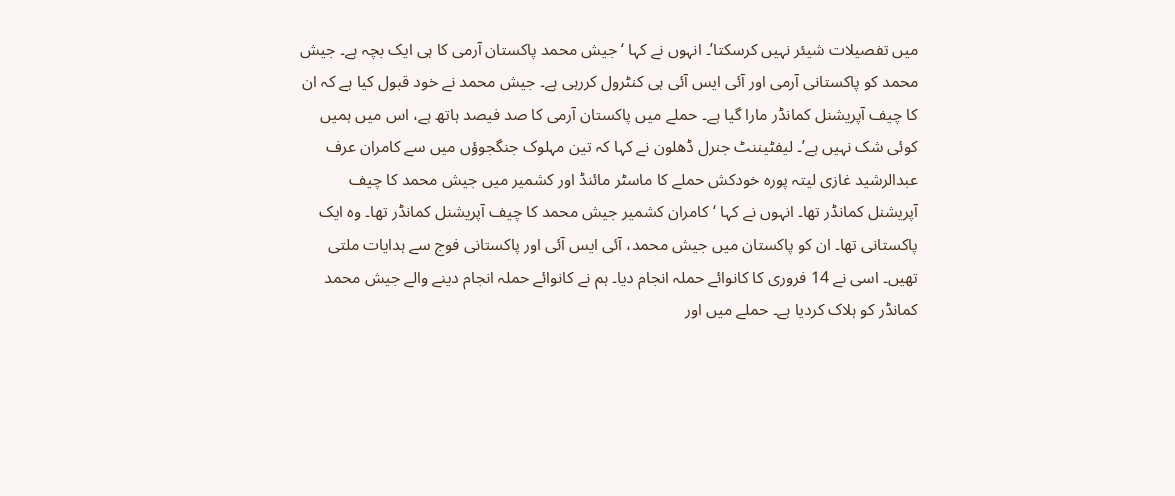میں تفصیلات شیئر نہیں کرسکتا’۔ انہوں نے کہا ‘جیش محمد پاکستان آرمی کا ہی ایک بچہ ہے۔ جیش محمد کو پاکستانی آرمی اور آئی ایس آئی ہی کنٹرول کررہی ہے۔ جیش محمد نے خود قبول کیا ہے کہ ان کا چیف آپریشنل کمانڈر مارا گیا ہے۔ حملے میں پاکستان آرمی کا صد فیصد ہاتھ ہے، اس میں ہمیں کوئی شک نہیں ہے’۔ لیفٹیننٹ جنرل ڈھلون نے کہا کہ تین مہلوک جنگجوؤں میں سے کامران عرف عبدالرشید غازی لیتہ پورہ خودکش حملے کا ماسٹر مائنڈ اور کشمیر میں جیش محمد کا چیف آپریشنل کمانڈر تھا۔ انہوں نے کہا ‘کامران کشمیر جیش محمد کا چیف آپریشنل کمانڈر تھا۔ وہ ایک پاکستانی تھا۔ ان کو پاکستان میں جیش محمد، آئی ایس آئی اور پاکستانی فوج سے ہدایات ملتی تھیں۔ اسی نے 14 فروری کا کانوائے حملہ انجام دیا۔ ہم نے کانوائے حملہ انجام دینے والے جیش محمد کمانڈر کو ہلاک کردیا ہے۔ حملے میں اور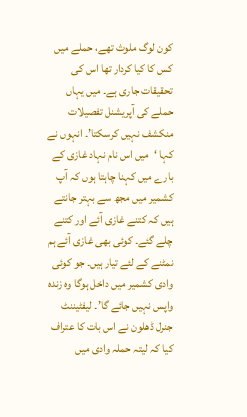کون لوگ ملوث تھے، حملے میں کس کا کیا کردار تھا اس کی تحقیقات جاری ہے۔ میں یہاں حملے کی آپریشنل تفصیلات منکشف نہیں کرسکتا’۔ انہوں نے کہا ‘میں اس نام نہاد غازی کے بارے میں کہنا چاہتا ہوں کہ آپ کشمیر میں مجھ سے بہتر جانتے ہیں کہ کتنے غازی آئے اور کتنے چلے گئے۔ کوئی بھی غازی آئے ہم نمٹنے کے لئے تیار ہیں۔ جو کوئی وادی کشمیر میں داخل ہوگا وہ زندہ واپس نہیں جائے گا’۔ لیفٹیننٹ جنرل ڈھلون نے اس بات کا عتراف کیا کہ لیتہ حملہ وادی میں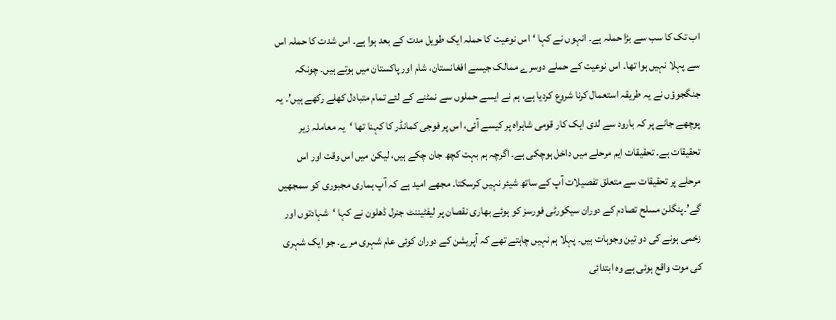اب تک کا سب سے بڑا حملہ ہے۔ انہوں نے کہا ‘اس نوعیت کا حملہ ایک طویل مدت کے بعد ہوا ہے۔ اس شدت کا حملہ اس سے پہلا نہیں ہوا تھا۔ اس نوعیت کے حملے دوسرے ممالک جیسے افغانستان، شام اور پاکستان میں ہوتے ہیں۔ چونکہ جنگجوؤں نے یہ طریقہ استعمال کرنا شروع کردیا ہے، ہم نے ایسے حملوں سے نمٹنے کے لئے تمام متبادل کھلے رکھے ہیں’۔ یہ پوچھے جانے پر کہ بارود سے لدی ایک کار قومی شاہراہ پر کیسے آئی، اس پر فوجی کمانڈر کا کہنا تھا ‘یہ معاملہ زیر تحقیقات ہے۔ تحقیقات ایم مرحلے میں داخل ہوچکی ہے۔ اگرچہ ہم بہت کچھ جان چکے ہیں، لیکن میں اس وقت اور اس مرحلے پر تحقیقات سے متعلق تفصیلات آپ کے ساتھ شیئر نہیں کرسکتا۔ مجھے امید ہے کہ آپ ہماری مجبوری کو سمجھیں گے’۔پنگلن مسلح تصادم کے دوران سیکورٹی فورسز کو ہوئے بھاری نقصان پر لیفٹیننٹ جنرل ڈھلون نے کہا ‘شہادتوں اور زخمی ہونے کی دو تین وجوہات ہیں۔ پہلا ہم نہیں چاہتے تھے کہ آپریشن کے دوران کوئی عام شہری مرے۔ جو ایک شہری کی موت واقع ہوئی ہے وہ ابتدائی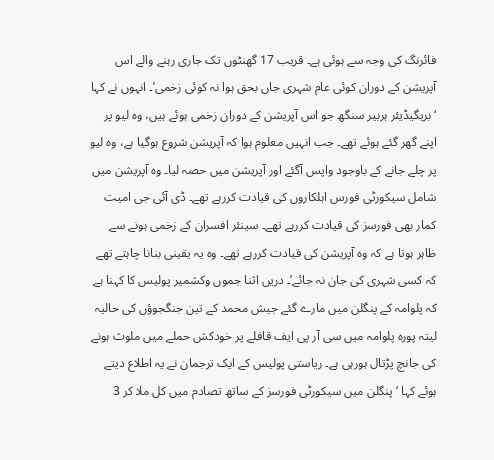فائرنگ کی وجہ سے ہوئی ہے۔ قریب 17 گھنٹوں تک جاری رہنے والے اس آپریشن کے دوران کوئی عام شہری جاں بحق ہوا نہ کوئی زخمی’۔ انہوں نے کہا ‘بریگیڈیئر ہربیر سنگھ جو اس آپریشن کے دوران زخمی ہوئے ہیں، وہ لیو پر اپنے گھر گئے ہوئے تھے۔ جب انہیں معلوم ہوا کہ آپریشن شروع ہوگیا ہے، وہ لیو پر چلے جانے کے باوجود واپس آگئے اور آپریشن میں حصہ لیا۔ وہ آپریشن میں شامل سیکورٹی فورس اہلکاروں کی قیادت کررہے تھے۔ ڈی آئی جی امیت کمار بھی فورسز کی قیادت کررہے تھے۔ سینئر افسران کے زخمی ہونے سے ظاہر ہوتا ہے کہ وہ آپریشن کی قیادت کررہے تھے۔ وہ یہ یقینی بنانا چاہتے تھے کہ کسی شہری کی جان نہ جائے’۔ دریں اثنا جموں وکشمیر پولیس کا کہنا ہے کہ پلوامہ کے پنگلن میں مارے گئے جیش محمد کے تین جنگجوؤں کی حالیہ لیتہ پورہ پلوامہ میں سی آر پی ایف قافلے پر خودکش حملے میں ملوث ہونے کی جانچ پڑتال ہورہی ہے۔ ریاستی پولیس کے ایک ترجمان نے یہ اطلاع دیتے ہوئے کہا ‘پنگلن میں سیکورٹی فورسز کے ساتھ تصادم میں کل ملا کر 3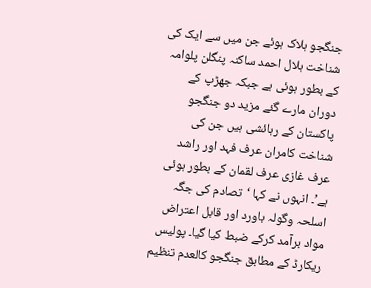جنگجو ہلاک ہوئے جن میں سے ایک کی شناخت ہلال احمد ساکنہ پنگلن پلوامہ کے بطور ہوئی ہے جبکہ جھڑپ کے دوران مارے گئے مزید دو جنگجو پاکستان کے رہائشی ہیں جن کی شناخت کامران عرف فہد اور راشد عرف غازی عرف لقمان کے بطور ہوئی ہے’۔ انہوں نے کہا ‘تصادم کی جگہ اسلحہ وگولہ باورد اور قابل اعتراض مواد برآمد کرکے ضبط کیا گیا۔ پولیس ریکارڈ کے مطابق جنگجو کالعدم تنظیم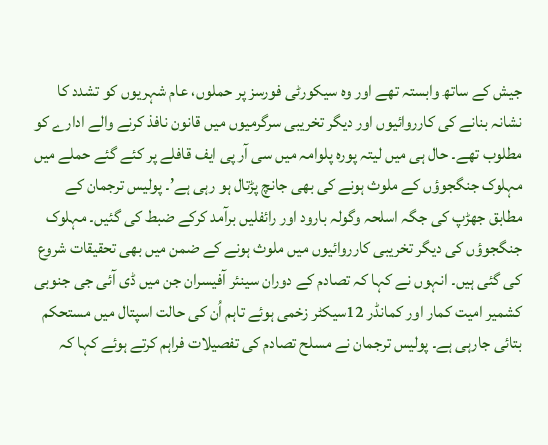جیش کے ساتھ وابستہ تھے اور وہ سیکورٹی فورسز پر حملوں، عام شہریوں کو تشدد کا نشانہ بنانے کی کارروائیوں اور دیگر تخریبی سرگرمیوں میں قانون نافذ کرنے والے ادارے کو مطلوب تھے۔ حال ہی میں لیتہ پورہ پلوامہ میں سی آر پی ایف قافلے پر کئے گئے حملے میں مہلوک جنگجوؤں کے ملوث ہونے کی بھی جانچ پڑتال ہو رہی ہے’۔ پولیس ترجمان کے مطابق جھڑپ کی جگہ اسلحہ وگولہ بارود اور رائفلیں برآمد کرکے ضبط کی گئیں۔ مہلوک جنگجوؤں کی دیگر تخریبی کارروائیوں میں ملوث ہونے کے ضمن میں بھی تحقیقات شروع کی گئی ہیں۔ انہوں نے کہا کہ تصادم کے دوران سینئر آفیسران جن میں ڈی آئی جی جنوبی کشمیر امیت کمار اور کمانڈر 12سیکٹر زخمی ہوئے تاہم اُن کی حالت اسپتال میں مستحکم بتائی جارہی ہے۔ پولیس ترجمان نے مسلح تصادم کی تفصیلات فراہم کرتے ہوئے کہا کہ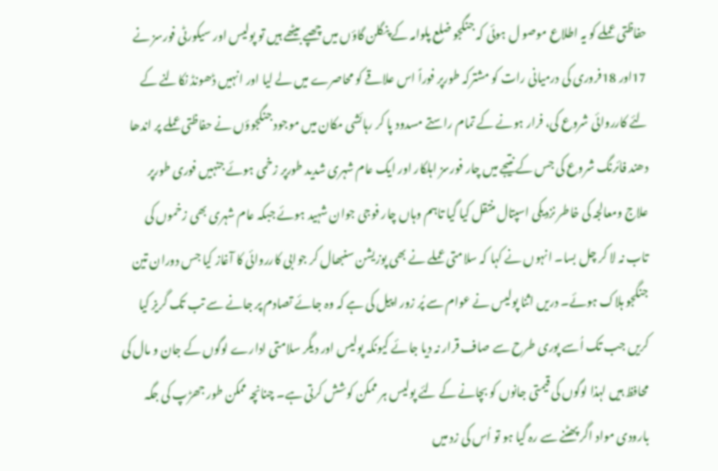حفاظتی عملے کو یہ اطلاع موصو ل ہوئی کہ جنگجو ضلع پلوامہ کے پنگلن گاؤں میں چھپے بیٹھے ہیں تو پولیس اور سیکورٹی فورسز نے 17اور 18فروری کی درمیانی رات کو مشترکہ طورپر فوراً اس علاقے کو محاصرے میں لے لیا اور انہیں ڈھونڈ نکالنے کے لئے کارروائی شروع کی، فرار ہونے کے تمام راستے مسدود پا کر رہائشی مکان میں موجود جنگجوؤں نے حفاظتی عملے پر اندھا دھند فائرنگ شروع کی جس کے نتیجے میں چار فورسز اہلکار اور ایک عام شہری شدید طورپر زخمی ہوئے جنہیں فوری طورپر علاج ومعالجہ کی خاطر نزدیکی اسپتال منتقل کیا گیا تاہم وہاں چار فوجی جوان شہید ہوئے جبکہ عام شہری بھی زخموں کی تاب نہ لا کر چل بسا۔ انہوں نے کہا کہ سلامتی عملے نے بھی پوزیشن سنبھال کر جوابی کارروائی کا آغاز کیا جس دوران تین جنگجو ہلاک ہوئے۔ دریں اثنا پولیس نے عوام سے پُر زور اپیل کی ہے کہ وہ جائے تصادم پر جانے سے تب تک گریز کیا کریں جب تک اُسے پوری طرح سے صاف قرار نہ دیا جائے کیونکہ پولیس اور دیگر سلامتی ادارے لوگوں کے جان و مال کی محافظ ہیں لہذا لوگوں کی قیمتی جانوں کو بچانے کے لئے پولیس ہر ممکن کوشش کرتی ہے۔ چنانچہ ممکن طور جھڑپ کی جگہ بارودی مواد اگر پھٹنے سے رہ گیا ہو تو اُس کی زد میں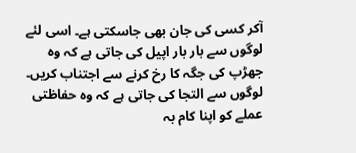آکر کسی کی جان بھی جاسکتی ہے۔ اسی لئے لوگوں سے بار بار اپیل کی جاتی ہے کہ وہ جھڑپ کی جگہ کا رخ کرنے سے اجتناب کریں۔ لوگوں سے التجا کی جاتی ہے کہ وہ حفاظتی عملے کو اپنا کام بہ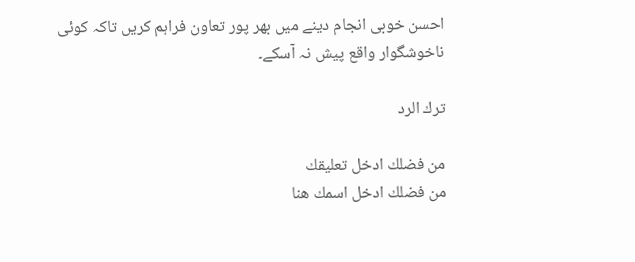احسن خوبی انجام دینے میں بھر پور تعاون فراہم کریں تاکہ کوئی ناخوشگوار واقع پیش نہ آسکے۔

ترك الرد

من فضلك ادخل تعليقك
من فضلك ادخل اسمك هنا